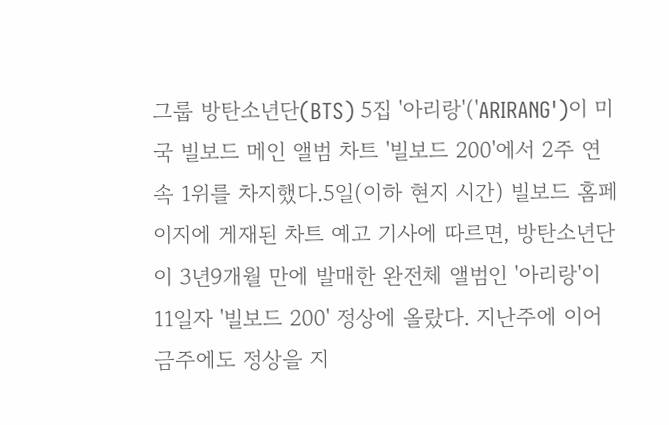그룹 방탄소년단(BTS) 5집 '아리랑'('ARIRANG')이 미국 빌보드 메인 앨범 차트 '빌보드 200'에서 2주 연속 1위를 차지했다.5일(이하 현지 시간) 빌보드 홈페이지에 게재된 차트 예고 기사에 따르면, 방탄소년단이 3년9개월 만에 발매한 완전체 앨범인 '아리랑'이 11일자 '빌보드 200' 정상에 올랐다. 지난주에 이어 금주에도 정상을 지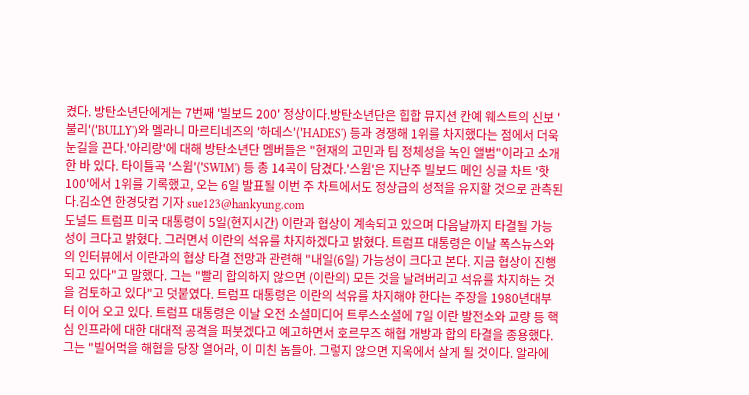켰다. 방탄소년단에게는 7번째 '빌보드 200' 정상이다.방탄소년단은 힙합 뮤지션 칸예 웨스트의 신보 '불리'('BULLY')와 멜라니 마르티네즈의 '하데스'('HADES') 등과 경쟁해 1위를 차지했다는 점에서 더욱 눈길을 끈다.'아리랑'에 대해 방탄소년단 멤버들은 "현재의 고민과 팀 정체성을 녹인 앨범"이라고 소개한 바 있다. 타이틀곡 '스윔'('SWIM') 등 총 14곡이 담겼다.'스윔'은 지난주 빌보드 메인 싱글 차트 '핫 100'에서 1위를 기록했고, 오는 6일 발표될 이번 주 차트에서도 정상급의 성적을 유지할 것으로 관측된다.김소연 한경닷컴 기자 sue123@hankyung.com
도널드 트럼프 미국 대통령이 5일(현지시간) 이란과 협상이 계속되고 있으며 다음날까지 타결될 가능성이 크다고 밝혔다. 그러면서 이란의 석유를 차지하겠다고 밝혔다. 트럼프 대통령은 이날 폭스뉴스와의 인터뷰에서 이란과의 협상 타결 전망과 관련해 "내일(6일) 가능성이 크다고 본다. 지금 협상이 진행되고 있다"고 말했다. 그는 "빨리 합의하지 않으면 (이란의) 모든 것을 날려버리고 석유를 차지하는 것을 검토하고 있다"고 덧붙였다. 트럼프 대통령은 이란의 석유를 차지해야 한다는 주장을 1980년대부터 이어 오고 있다. 트럼프 대통령은 이날 오전 소셜미디어 트루스소셜에 7일 이란 발전소와 교량 등 핵심 인프라에 대한 대대적 공격을 퍼붓겠다고 예고하면서 호르무즈 해협 개방과 합의 타결을 종용했다. 그는 "빌어먹을 해협을 당장 열어라, 이 미친 놈들아. 그렇지 않으면 지옥에서 살게 될 것이다. 알라에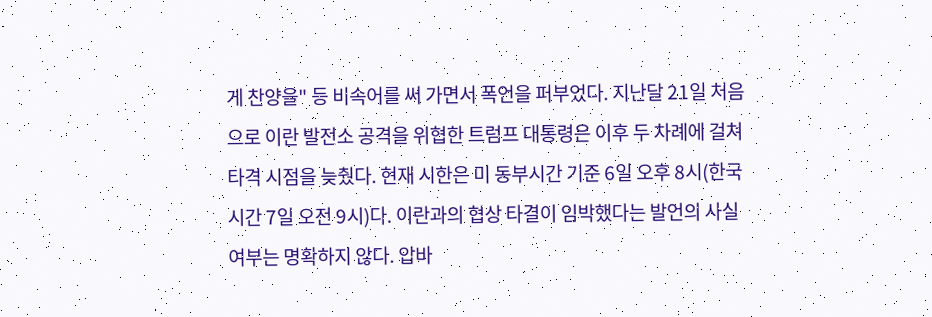게 찬양을" 등 비속어를 써 가면서 폭언을 퍼부었다. 지난달 21일 처음으로 이란 발전소 공격을 위협한 트럼프 대통령은 이후 두 차례에 걸쳐 타격 시점을 늦췄다. 현재 시한은 미 동부시간 기준 6일 오후 8시(한국시간 7일 오전 9시)다. 이란과의 협상 타결이 임박했다는 발언의 사실 여부는 명확하지 않다. 압바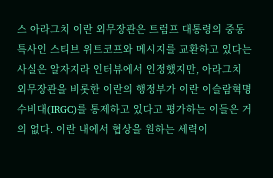스 아라그치 이란 외무장관은 트럼프 대통령의 중동 특사인 스티브 위트코프와 메시지를 교환하고 있다는 사실은 알자지라 인터뷰에서 인정했지만, 아라그치 외무장관을 비롯한 이란의 행정부가 이란 이슬람혁명수비대(IRGC)를 통제하고 있다고 평가하는 이들은 거의 없다. 이란 내에서 협상을 원하는 세력이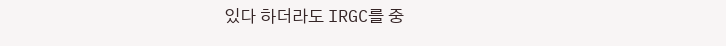있다 하더라도 IRGC를 중